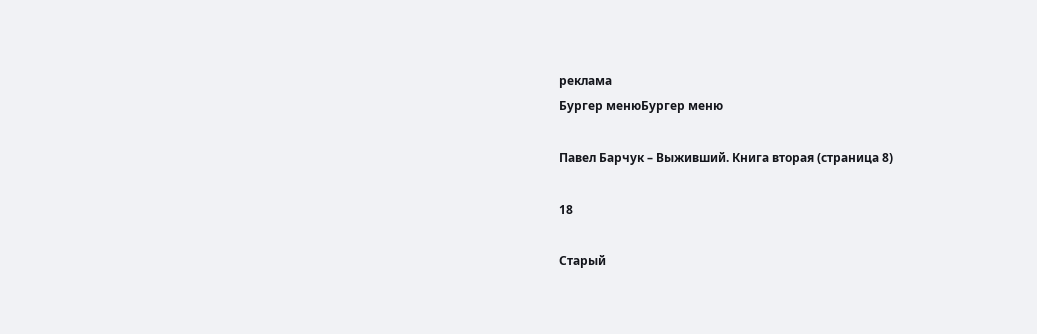реклама
Бургер менюБургер меню

Павел Барчук – Выживший. Книга вторая (страница 8)

18

Старый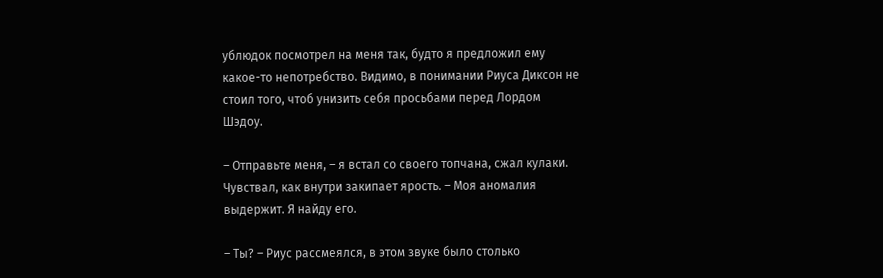ублюдок посмотрел на меня так, будто я предложил ему какое-то непотребство. Видимо, в понимании Риуса Диксон не стоил того, чтоб унизить себя просьбами перед Лордом Шэдоу.

– Отправьте меня, – я встал со своего топчана, сжал кулаки. Чувствал, как внутри закипает ярость. – Моя аномалия выдержит. Я найду его.

– Ты? – Риус рассмеялся, в этом звуке было столько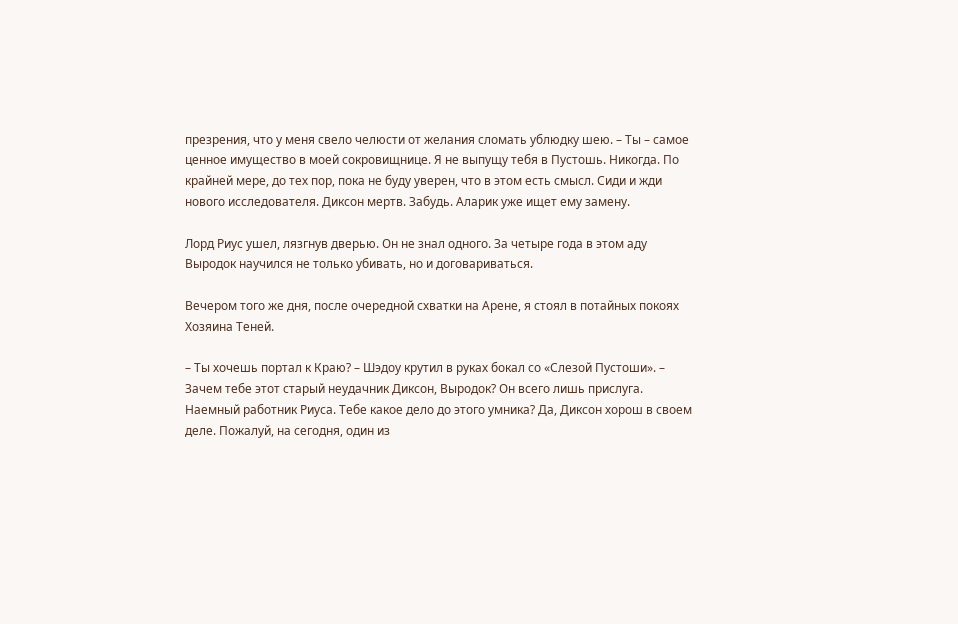презрения, что у меня свело челюсти от желания сломать ублюдку шею. – Ты – самое ценное имущество в моей сокровищнице. Я не выпущу тебя в Пустошь. Никогда. По крайней мере, до тех пор, пока не буду уверен, что в этом есть смысл. Сиди и жди нового исследователя. Диксон мертв. Забудь. Аларик уже ищет ему замену.

Лорд Риус ушел, лязгнув дверью. Он не знал одного. За четыре года в этом аду Выродок научился не только убивать, но и договариваться.

Вечером того же дня, после очередной схватки на Арене, я стоял в потайных покоях Хозяина Теней.

– Ты хочешь портал к Краю? – Шэдоу крутил в руках бокал со «Слезой Пустоши». – Зачем тебе этот старый неудачник Диксон, Выродок? Он всего лишь прислуга. Наемный работник Риуса. Тебе какое дело до этого умника? Да, Диксон хорош в своем деле. Пожалуй, на сегодня, один из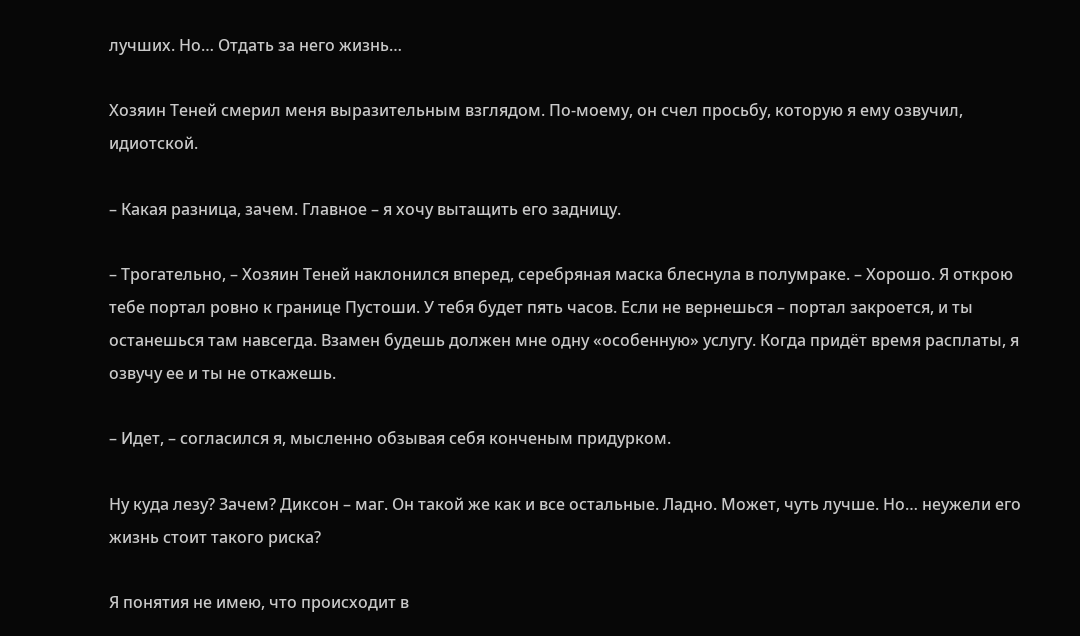лучших. Но… Отдать за него жизнь…

Хозяин Теней смерил меня выразительным взглядом. По-моему, он счел просьбу, которую я ему озвучил, идиотской.

– Какая разница, зачем. Главное – я хочу вытащить его задницу.

– Трогательно, – Хозяин Теней наклонился вперед, серебряная маска блеснула в полумраке. – Хорошо. Я открою тебе портал ровно к границе Пустоши. У тебя будет пять часов. Если не вернешься – портал закроется, и ты останешься там навсегда. Взамен будешь должен мне одну «особенную» услугу. Когда придёт время расплаты, я озвучу ее и ты не откажешь.

– Идет, – согласился я, мысленно обзывая себя конченым придурком.

Ну куда лезу? Зачем? Диксон – маг. Он такой же как и все остальные. Ладно. Может, чуть лучше. Но… неужели его жизнь стоит такого риска?

Я понятия не имею, что происходит в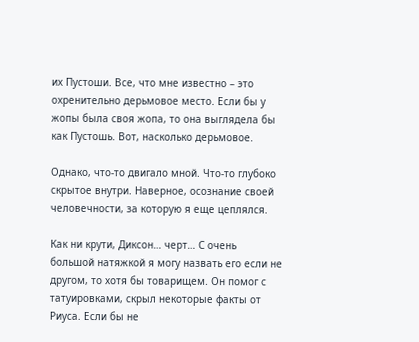их Пустоши. Все, что мне известно – это охренительно дерьмовое место. Если бы у жопы была своя жопа, то она выглядела бы как Пустошь. Вот, насколько дерьмовое.

Однако, что-то двигало мной. Что-то глубоко скрытое внутри. Наверное, осознание своей человечности, за которую я еще цеплялся.

Как ни крути, Диксон… черт… С очень большой натяжкой я могу назвать его если не другом, то хотя бы товарищем. Он помог с татуировками, скрыл некоторые факты от Риуса. Если бы не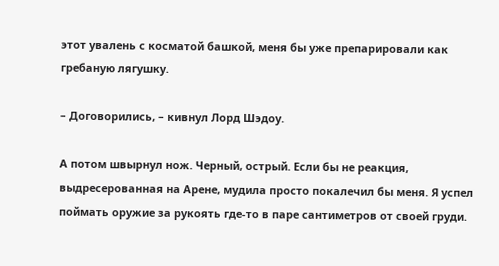этот увалень с косматой башкой, меня бы уже препарировали как гребаную лягушку.

– Договорились, – кивнул Лорд Шэдоу.

А потом швырнул нож. Черный, острый. Если бы не реакция, выдресерованная на Арене, мудила просто покалечил бы меня. Я успел поймать оружие за рукоять где-то в паре сантиметров от своей груди.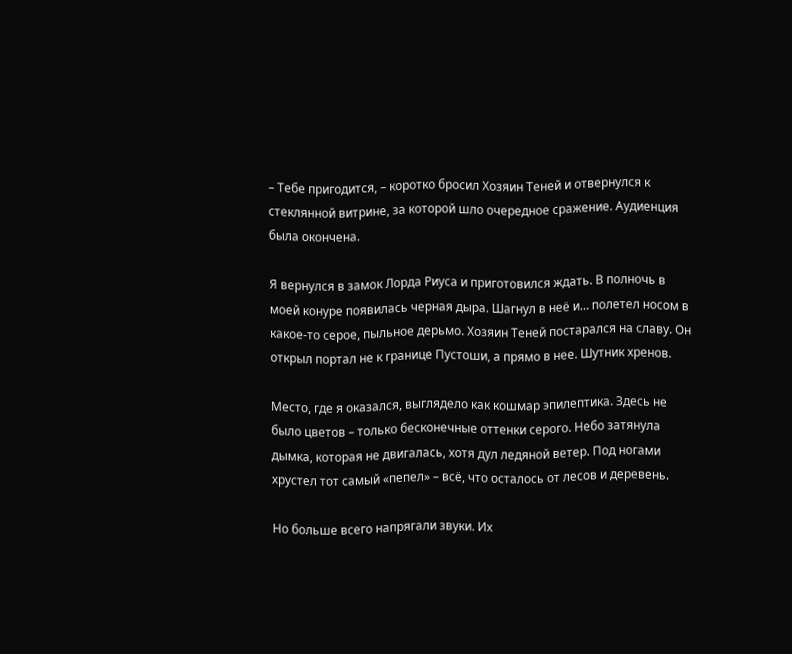– Тебе пригодится, – коротко бросил Хозяин Теней и отвернулся к стеклянной витрине, за которой шло очередное сражение. Аудиенция была окончена.

Я вернулся в замок Лорда Риуса и приготовился ждать. В полночь в моей конуре появилась черная дыра. Шагнул в неё и… полетел носом в какое-то серое, пыльное дерьмо. Хозяин Теней постарался на славу. Он открыл портал не к границе Пустоши, а прямо в нее. Шутник хренов.

Место, где я оказался, выглядело как кошмар эпилептика. Здесь не было цветов – только бесконечные оттенки серого. Небо затянула дымка, которая не двигалась, хотя дул ледяной ветер. Под ногами хрустел тот самый «пепел» – всё, что осталось от лесов и деревень.

Но больше всего напрягали звуки. Их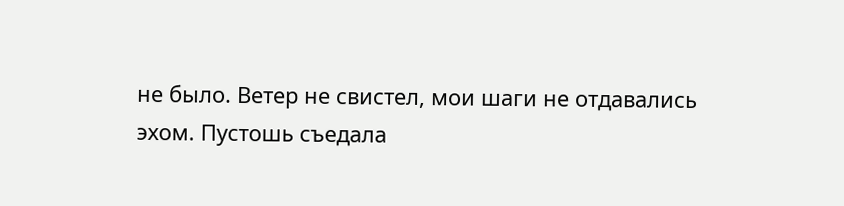не было. Ветер не свистел, мои шаги не отдавались эхом. Пустошь съедала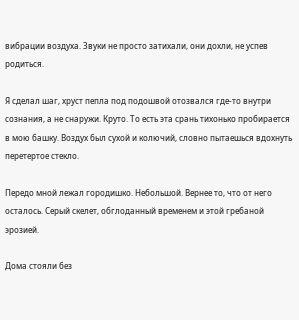вибрации воздуха. Звуки не просто затихали, они дохли, не успев родиться.

Я сделал шаг, хруст пепла под подошвой отозвался где-то внутри сознания, а не снаружи. Круто. То есть эта срань тихонько пробирается в мою башку. Воздух был сухой и колючий, словно пытаешься вдохнуть перетертое стекло.

Передо мной лежал городишко. Небольшой. Вернее то, что от него осталось. Серый скелет, обглоданный временем и этой гребаной эрозией.

Дома стояли без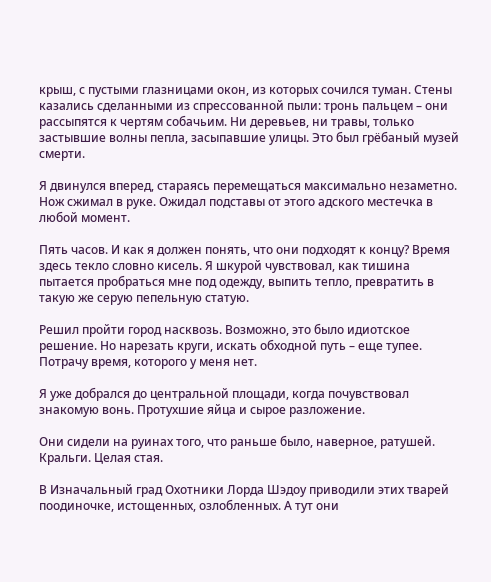крыш, с пустыми глазницами окон, из которых сочился туман. Стены казались сделанными из спрессованной пыли: тронь пальцем – они рассыпятся к чертям собачьим. Ни деревьев, ни травы, только застывшие волны пепла, засыпавшие улицы. Это был грёбаный музей смерти.

Я двинулся вперед, стараясь перемещаться максимально незаметно. Нож сжимал в руке. Ожидал подставы от этого адского местечка в любой момент.

Пять часов. И как я должен понять, что они подходят к концу? Время здесь текло словно кисель. Я шкурой чувствовал, как тишина пытается пробраться мне под одежду, выпить тепло, превратить в такую же серую пепельную статую.

Решил пройти город насквозь. Возможно, это было идиотское решение. Но нарезать круги, искать обходной путь – еще тупее. Потрачу время, которого у меня нет.

Я уже добрался до центральной площади, когда почувствовал знакомую вонь. Протухшие яйца и сырое разложение.

Они сидели на руинах того, что раньше было, наверное, ратушей. Кральги. Целая стая.

В Изначальный град Охотники Лорда Шэдоу приводили этих тварей поодиночке, истощенных, озлобленных. А тут они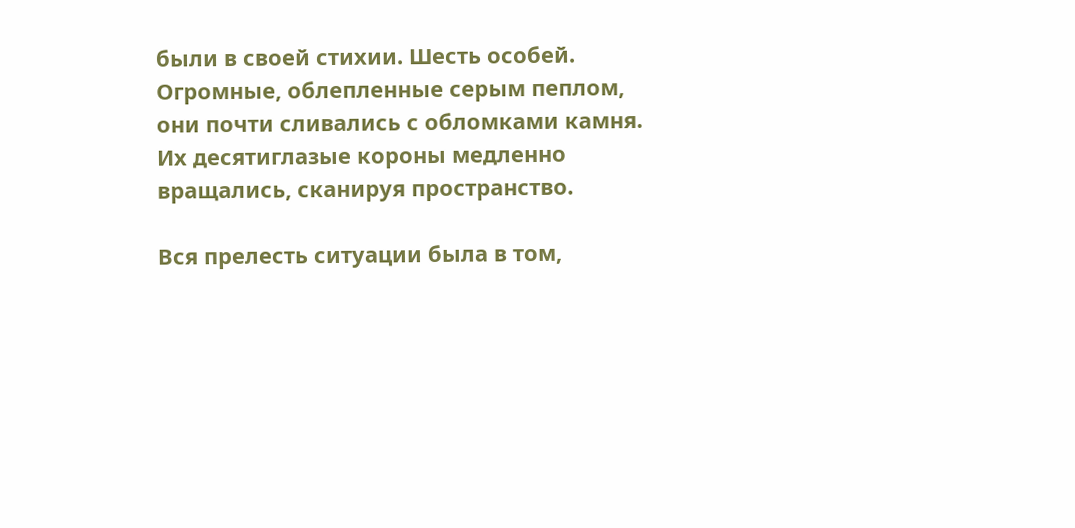были в своей стихии. Шесть особей. Огромные, облепленные серым пеплом, они почти сливались с обломками камня. Их десятиглазые короны медленно вращались, сканируя пространство.

Вся прелесть ситуации была в том,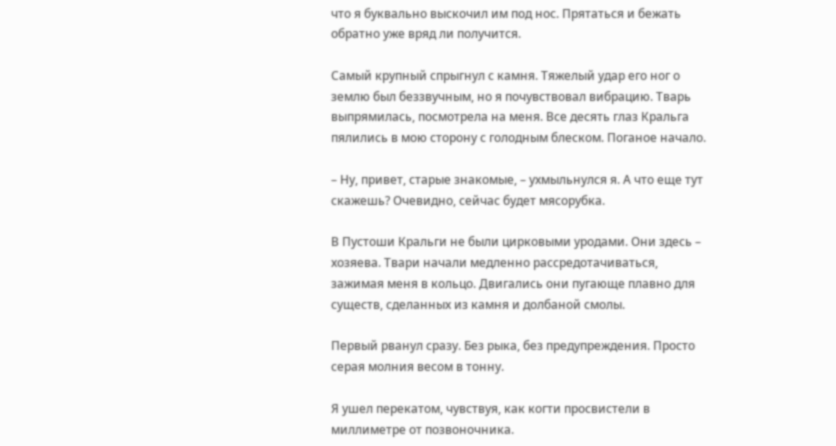что я буквально выскочил им под нос. Прятаться и бежать обратно уже вряд ли получится.

Самый крупный спрыгнул с камня. Тяжелый удар его ног о землю был беззвучным, но я почувствовал вибрацию. Тварь выпрямилась, посмотрела на меня. Все десять глаз Кральга пялились в мою сторону с голодным блеском. Поганое начало.

– Ну, привет, старые знакомые, – ухмыльнулся я. А что еще тут скажешь? Очевидно, сейчас будет мясорубка.

В Пустоши Кральги не были цирковыми уродами. Они здесь – хозяева. Твари начали медленно рассредотачиваться, зажимая меня в кольцо. Двигались они пугающе плавно для существ, сделанных из камня и долбаной смолы.

Первый рванул сразу. Без рыка, без предупреждения. Просто серая молния весом в тонну.

Я ушел перекатом, чувствуя, как когти просвистели в миллиметре от позвоночника.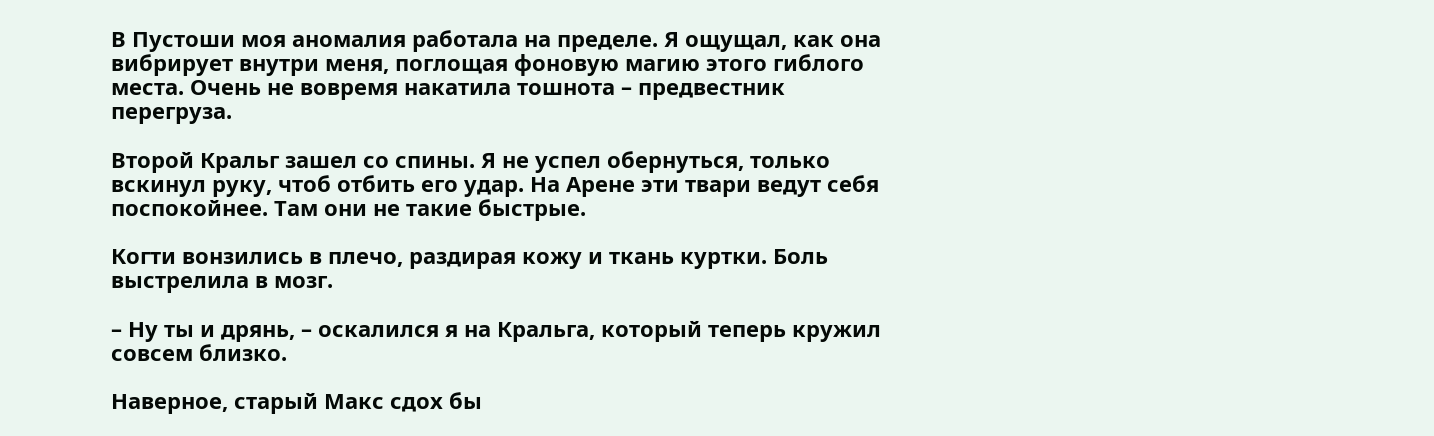В Пустоши моя аномалия работала на пределе. Я ощущал, как она вибрирует внутри меня, поглощая фоновую магию этого гиблого места. Очень не вовремя накатила тошнота – предвестник перегруза.

Второй Кральг зашел со спины. Я не успел обернуться, только вскинул руку, чтоб отбить его удар. На Арене эти твари ведут себя поспокойнее. Там они не такие быстрые.

Когти вонзились в плечо, раздирая кожу и ткань куртки. Боль выстрелила в мозг.

– Ну ты и дрянь, – оскалился я на Кральга, который теперь кружил совсем близко.

Наверное, старый Макс сдох бы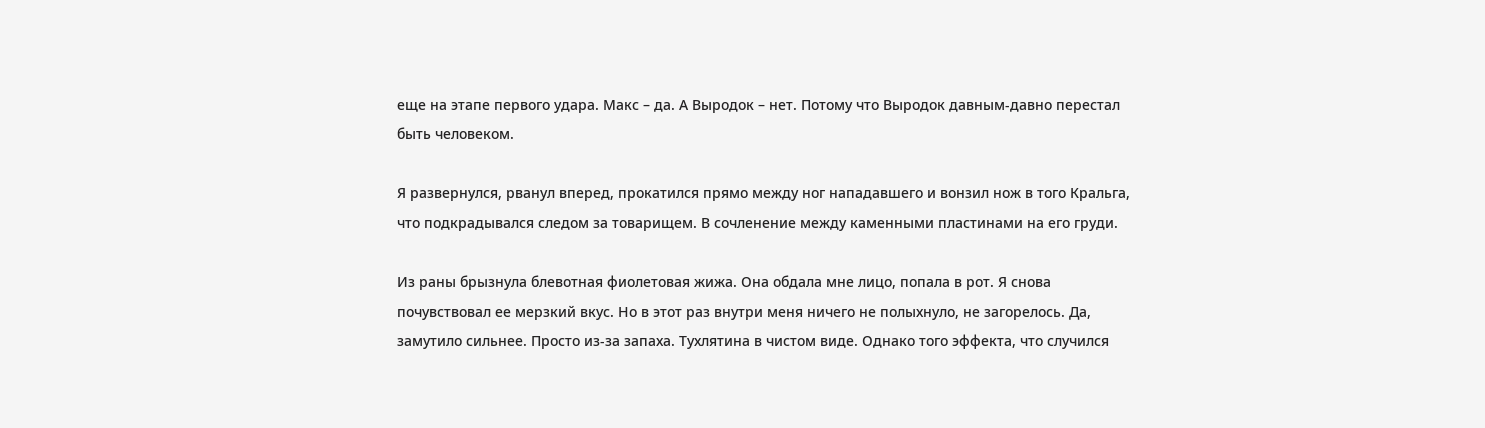еще на этапе первого удара. Макс – да. А Выродок – нет. Потому что Выродок давным-давно перестал быть человеком.

Я развернулся, рванул вперед, прокатился прямо между ног нападавшего и вонзил нож в того Кральга, что подкрадывался следом за товарищем. В сочленение между каменными пластинами на его груди.

Из раны брызнула блевотная фиолетовая жижа. Она обдала мне лицо, попала в рот. Я снова почувствовал ее мерзкий вкус. Но в этот раз внутри меня ничего не полыхнуло, не загорелось. Да, замутило сильнее. Просто из-за запаха. Тухлятина в чистом виде. Однако того эффекта, что случился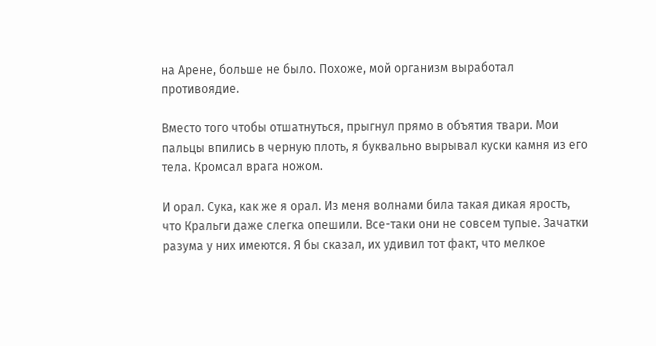на Арене, больше не было. Похоже, мой организм выработал противоядие.

Вместо того чтобы отшатнуться, прыгнул прямо в объятия твари. Мои пальцы впились в черную плоть, я буквально вырывал куски камня из его тела. Кромсал врага ножом.

И орал. Сука, как же я орал. Из меня волнами била такая дикая ярость, что Кральги даже слегка опешили. Все-таки они не совсем тупые. Зачатки разума у них имеются. Я бы сказал, их удивил тот факт, что мелкое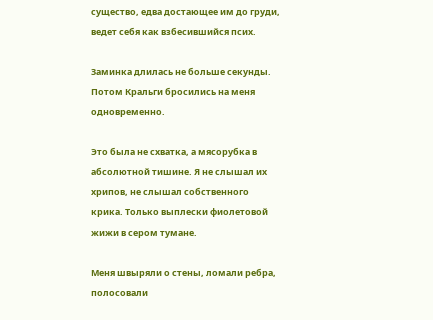существо, едва достающее им до груди, ведет себя как взбесившийся псих.

Заминка длилась не больше секунды. Потом Кральги бросились на меня одновременно.

Это была не схватка, а мясорубка в абсолютной тишине. Я не слышал их хрипов, не слышал собственного крика. Только выплески фиолетовой жижи в сером тумане.

Меня швыряли о стены, ломали ребра, полосовали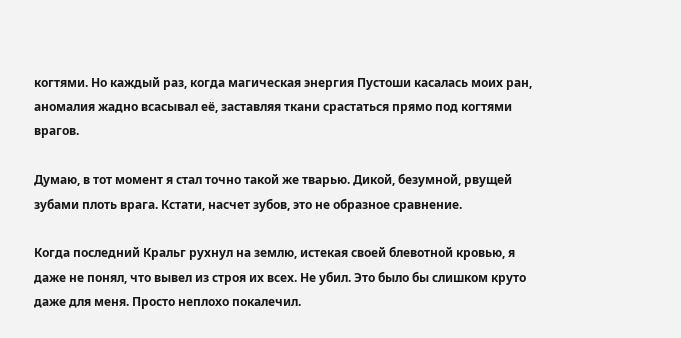когтями. Но каждый раз, когда магическая энергия Пустоши касалась моих ран, аномалия жадно всасывал её, заставляя ткани срастаться прямо под когтями врагов.

Думаю, в тот момент я стал точно такой же тварью. Дикой, безумной, рвущей зубами плоть врага. Кстати, насчет зубов, это не образное сравнение.

Когда последний Кральг рухнул на землю, истекая своей блевотной кровью, я даже не понял, что вывел из строя их всех. Не убил. Это было бы слишком круто даже для меня. Просто неплохо покалечил.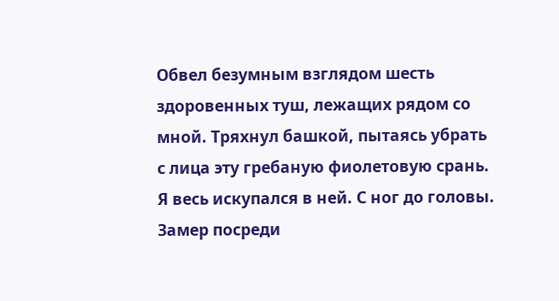Обвел безумным взглядом шесть здоровенных туш, лежащих рядом со мной. Тряхнул башкой, пытаясь убрать с лица эту гребаную фиолетовую срань. Я весь искупался в ней. С ног до головы. Замер посреди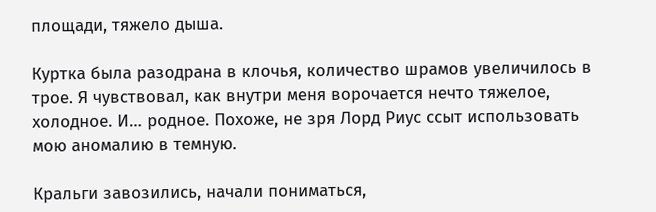площади, тяжело дыша.

Куртка была разодрана в клочья, количество шрамов увеличилось в трое. Я чувствовал, как внутри меня ворочается нечто тяжелое, холодное. И… родное. Похоже, не зря Лорд Риус ссыт использовать мою аномалию в темную.

Кральги завозились, начали пониматься,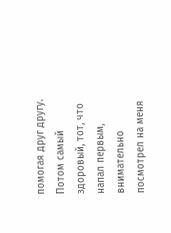помогая друг другу. Потом самый здоровый, тот, что напал первым, внимательно посмотрел на меня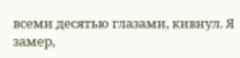всеми десятью глазами, кивнул. Я замер,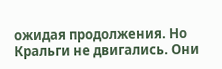ожидая продолжения. Но Кральги не двигались. Они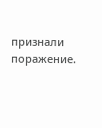признали поражение.